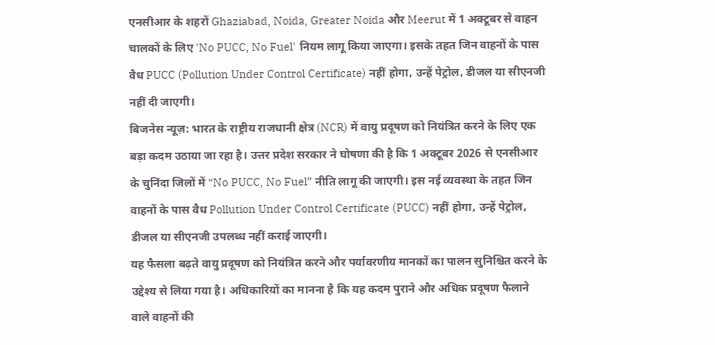एनसीआर के शहरों Ghaziabad, Noida, Greater Noida और Meerut में 1 अक्टूबर से वाहन चालकों के लिए 'No PUCC, No Fuel' नियम लागू किया जाएगा। इसके तहत जिन वाहनों के पास वैध PUCC (Pollution Under Control Certificate) नहीं होगा, उन्हें पेट्रोल, डीजल या सीएनजी नहीं दी जाएगी।
बिजनेस न्यूज़: भारत के राष्ट्रीय राजधानी क्षेत्र (NCR) में वायु प्रदूषण को नियंत्रित करने के लिए एक बड़ा कदम उठाया जा रहा है। उत्तर प्रदेश सरकार ने घोषणा की है कि 1 अक्टूबर 2026 से एनसीआर के चुनिंदा जिलों में “No PUCC, No Fuel” नीति लागू की जाएगी। इस नई व्यवस्था के तहत जिन वाहनों के पास वैध Pollution Under Control Certificate (PUCC) नहीं होगा, उन्हें पेट्रोल, डीजल या सीएनजी उपलब्ध नहीं कराई जाएगी।
यह फैसला बढ़ते वायु प्रदूषण को नियंत्रित करने और पर्यावरणीय मानकों का पालन सुनिश्चित करने के उद्देश्य से लिया गया है। अधिकारियों का मानना है कि यह कदम पुराने और अधिक प्रदूषण फैलाने वाले वाहनों की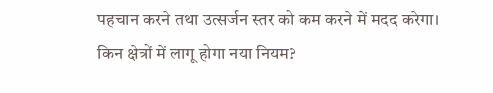पहचान करने तथा उत्सर्जन स्तर को कम करने में मदद करेगा।
किन क्षेत्रों में लागू होगा नया नियम?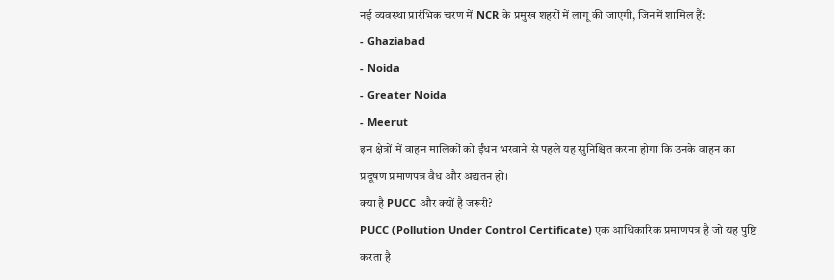नई व्यवस्था प्रारंभिक चरण में NCR के प्रमुख शहरों में लागू की जाएगी, जिनमें शामिल हैं:
- Ghaziabad
- Noida
- Greater Noida
- Meerut
इन क्षेत्रों में वाहन मालिकों को ईंधन भरवाने से पहले यह सुनिश्चित करना होगा कि उनके वाहन का प्रदूषण प्रमाणपत्र वैध और अद्यतन हो।
क्या है PUCC और क्यों है जरूरी?
PUCC (Pollution Under Control Certificate) एक आधिकारिक प्रमाणपत्र है जो यह पुष्टि करता है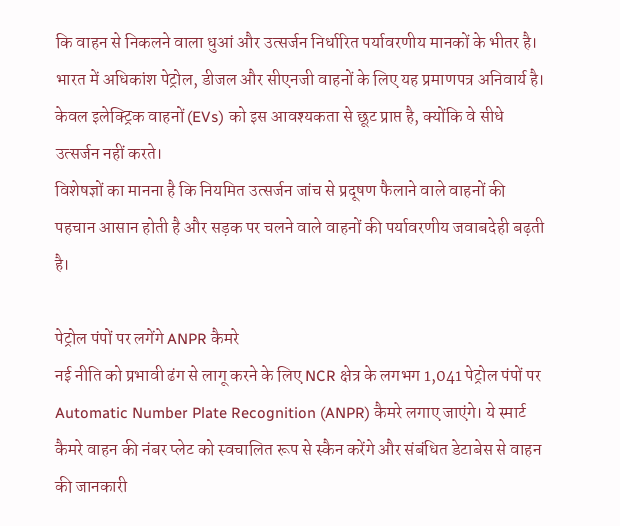कि वाहन से निकलने वाला धुआं और उत्सर्जन निर्धारित पर्यावरणीय मानकों के भीतर है। भारत में अधिकांश पेट्रोल, डीजल और सीएनजी वाहनों के लिए यह प्रमाणपत्र अनिवार्य है। केवल इलेक्ट्रिक वाहनों (EVs) को इस आवश्यकता से छूट प्राप्त है, क्योंकि वे सीधे उत्सर्जन नहीं करते।
विशेषज्ञों का मानना है कि नियमित उत्सर्जन जांच से प्रदूषण फैलाने वाले वाहनों की पहचान आसान होती है और सड़क पर चलने वाले वाहनों की पर्यावरणीय जवाबदेही बढ़ती है।

पेट्रोल पंपों पर लगेंगे ANPR कैमरे
नई नीति को प्रभावी ढंग से लागू करने के लिए NCR क्षेत्र के लगभग 1,041 पेट्रोल पंपों पर Automatic Number Plate Recognition (ANPR) कैमरे लगाए जाएंगे। ये स्मार्ट कैमरे वाहन की नंबर प्लेट को स्वचालित रूप से स्कैन करेंगे और संबंधित डेटाबेस से वाहन की जानकारी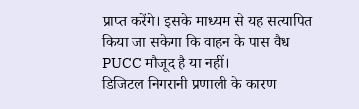प्राप्त करेंगे। इसके माध्यम से यह सत्यापित किया जा सकेगा कि वाहन के पास वैध PUCC मौजूद है या नहीं।
डिजिटल निगरानी प्रणाली के कारण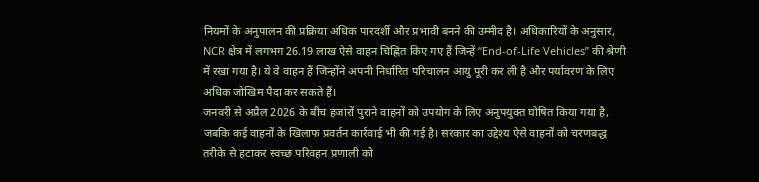नियमों के अनुपालन की प्रक्रिया अधिक पारदर्शी और प्रभावी बनने की उम्मीद है। अधिकारियों के अनुसार, NCR क्षेत्र में लगभग 26.19 लाख ऐसे वाहन चिह्नित किए गए हैं जिन्हें “End-of-Life Vehicles” की श्रेणी में रखा गया है। ये वे वाहन हैं जिन्होंने अपनी निर्धारित परिचालन आयु पूरी कर ली है और पर्यावरण के लिए अधिक जोखिम पैदा कर सकते हैं।
जनवरी से अप्रैल 2026 के बीच हजारों पुराने वाहनों को उपयोग के लिए अनुपयुक्त घोषित किया गया है, जबकि कई वाहनों के खिलाफ प्रवर्तन कार्रवाई भी की गई है। सरकार का उद्देश्य ऐसे वाहनों को चरणबद्ध तरीके से हटाकर स्वच्छ परिवहन प्रणाली को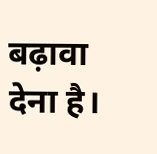बढ़ावा देना है।